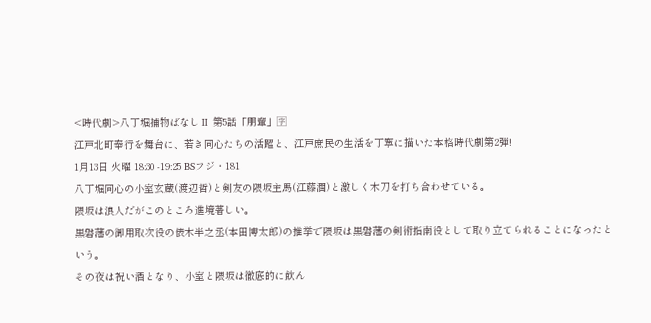<時代劇>八丁堀捕物ばなしⅡ 第5話「朋輩」🈑
江戸北町奉行を舞台に、若き同心たちの活躍と、江戸庶民の生活を丁寧に描いた本格時代劇第2弾!
1月13日 火曜 18:30 -19:25 BSフジ・181
八丁堀同心の小室玄蔵(渡辺哲)と剣友の隈坂主馬(江藤潤)と激しく木刀を打ち合わせている。
隈坂は浪人だがこのところ進境著しい。
黒磐藩の御用取次役の俵木半之丞(本田博太郎)の推挙で隈坂は黒磐藩の剣術指南役として取り立てられることになったという。
その夜は祝い酒となり、小室と隈坂は徹底的に飲ん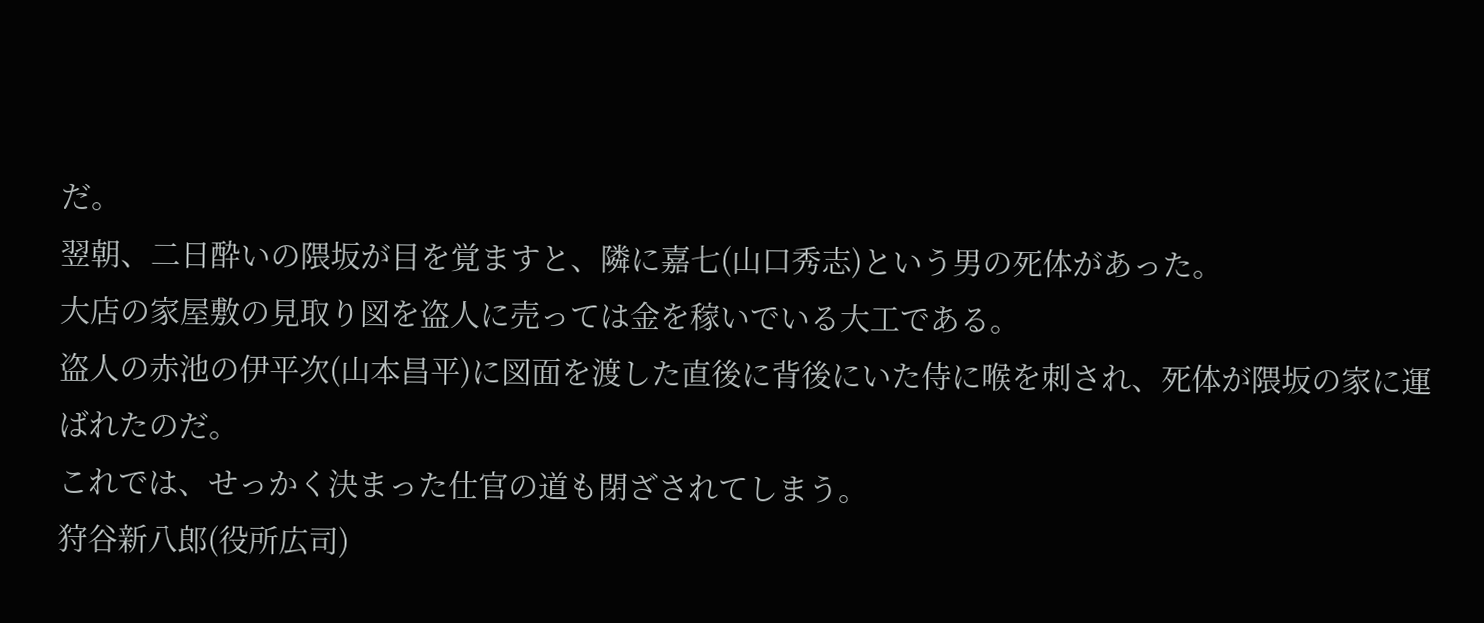だ。
翌朝、二日酔いの隈坂が目を覚ますと、隣に嘉七(山口秀志)という男の死体があった。
大店の家屋敷の見取り図を盗人に売っては金を稼いでいる大工である。
盗人の赤池の伊平次(山本昌平)に図面を渡した直後に背後にいた侍に喉を刺され、死体が隈坂の家に運ばれたのだ。
これでは、せっかく決まった仕官の道も閉ざされてしまう。
狩谷新八郎(役所広司)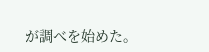が調べを始めた。